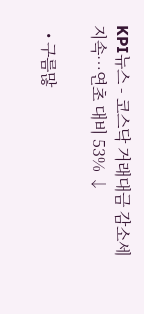KPI뉴스 - 코스닥 거래대금 감소세 지속…연초 대비 53% ↓

  • 구름많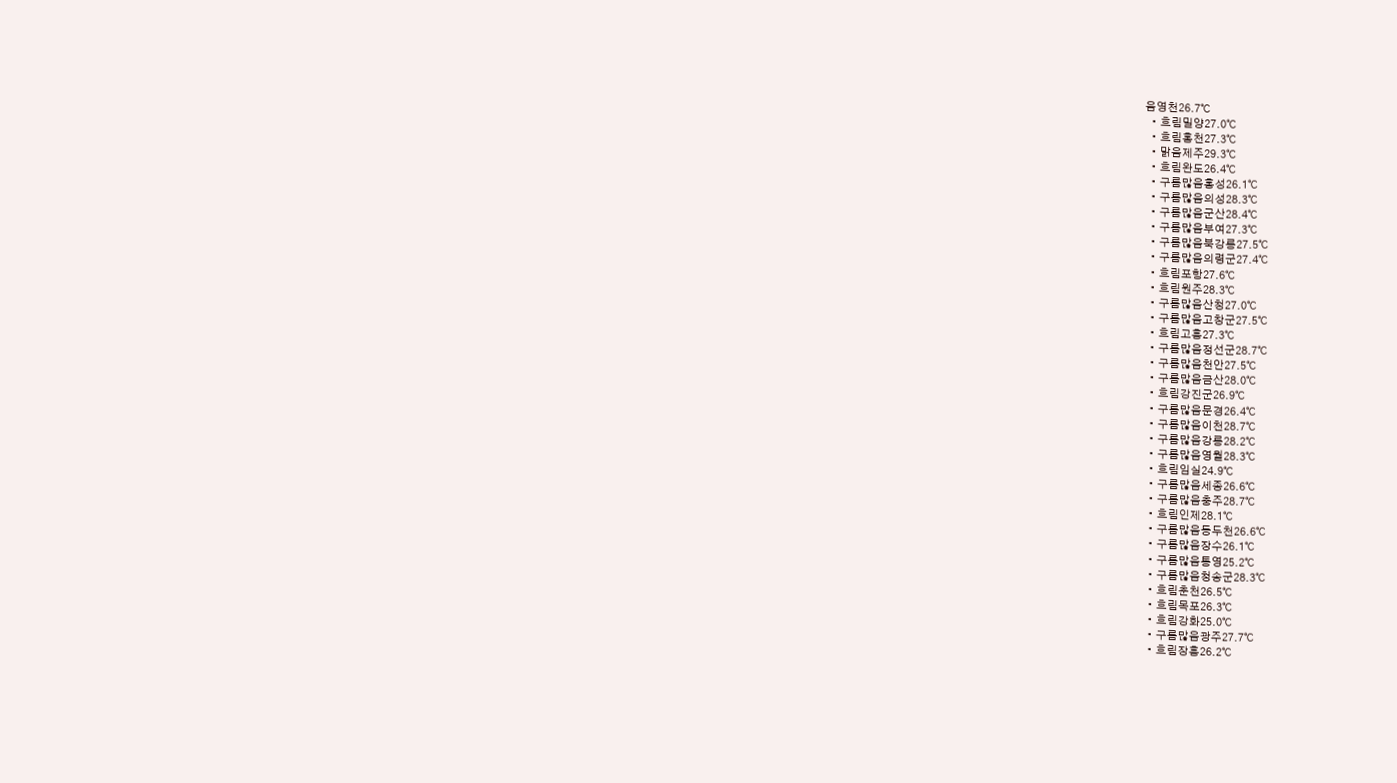음영천26.7℃
  • 흐림밀양27.0℃
  • 흐림홍천27.3℃
  • 맑음제주29.3℃
  • 흐림완도26.4℃
  • 구름많음홍성26.1℃
  • 구름많음의성28.3℃
  • 구름많음군산28.4℃
  • 구름많음부여27.3℃
  • 구름많음북강릉27.5℃
  • 구름많음의령군27.4℃
  • 흐림포항27.6℃
  • 흐림원주28.3℃
  • 구름많음산청27.0℃
  • 구름많음고창군27.5℃
  • 흐림고흥27.3℃
  • 구름많음정선군28.7℃
  • 구름많음천안27.5℃
  • 구름많음금산28.0℃
  • 흐림강진군26.9℃
  • 구름많음문경26.4℃
  • 구름많음이천28.7℃
  • 구름많음강릉28.2℃
  • 구름많음영월28.3℃
  • 흐림임실24.9℃
  • 구름많음세종26.6℃
  • 구름많음충주28.7℃
  • 흐림인제28.1℃
  • 구름많음동두천26.6℃
  • 구름많음장수26.1℃
  • 구름많음통영25.2℃
  • 구름많음청송군28.3℃
  • 흐림춘천26.5℃
  • 흐림목포26.3℃
  • 흐림강화25.0℃
  • 구름많음광주27.7℃
  • 흐림장흥26.2℃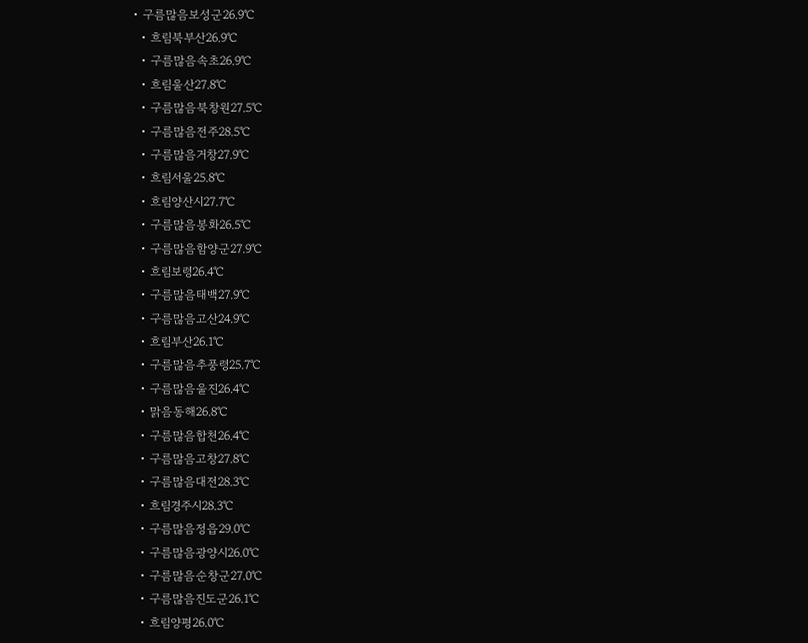• 구름많음보성군26.9℃
  • 흐림북부산26.9℃
  • 구름많음속초26.9℃
  • 흐림울산27.8℃
  • 구름많음북창원27.5℃
  • 구름많음전주28.5℃
  • 구름많음거창27.9℃
  • 흐림서울25.8℃
  • 흐림양산시27.7℃
  • 구름많음봉화26.5℃
  • 구름많음함양군27.9℃
  • 흐림보령26.4℃
  • 구름많음태백27.9℃
  • 구름많음고산24.9℃
  • 흐림부산26.1℃
  • 구름많음추풍령25.7℃
  • 구름많음울진26.4℃
  • 맑음동해26.8℃
  • 구름많음합천26.4℃
  • 구름많음고창27.8℃
  • 구름많음대전28.3℃
  • 흐림경주시28.3℃
  • 구름많음정읍29.0℃
  • 구름많음광양시26.0℃
  • 구름많음순창군27.0℃
  • 구름많음진도군26.1℃
  • 흐림양평26.0℃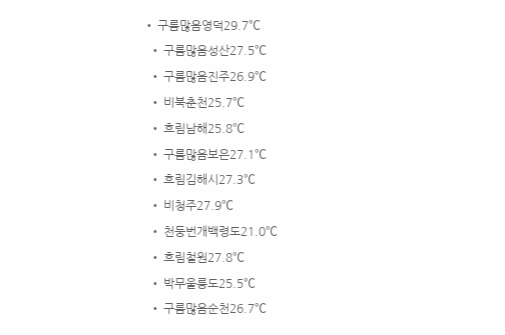• 구름많음영덕29.7℃
  • 구름많음성산27.5℃
  • 구름많음진주26.9℃
  • 비북춘천25.7℃
  • 흐림남해25.8℃
  • 구름많음보은27.1℃
  • 흐림김해시27.3℃
  • 비청주27.9℃
  • 천둥번개백령도21.0℃
  • 흐림철원27.8℃
  • 박무울릉도25.5℃
  • 구름많음순천26.7℃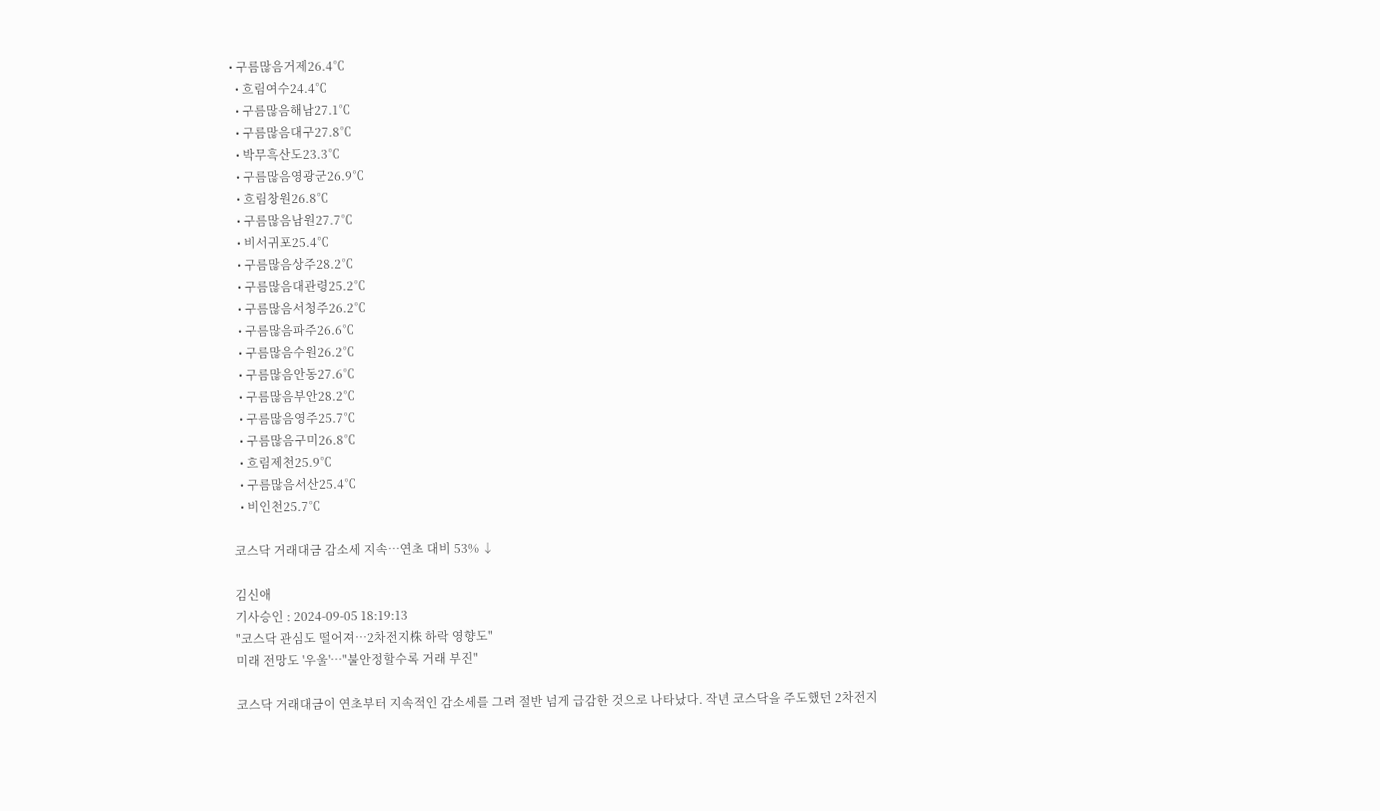• 구름많음거제26.4℃
  • 흐림여수24.4℃
  • 구름많음해남27.1℃
  • 구름많음대구27.8℃
  • 박무흑산도23.3℃
  • 구름많음영광군26.9℃
  • 흐림창원26.8℃
  • 구름많음남원27.7℃
  • 비서귀포25.4℃
  • 구름많음상주28.2℃
  • 구름많음대관령25.2℃
  • 구름많음서청주26.2℃
  • 구름많음파주26.6℃
  • 구름많음수원26.2℃
  • 구름많음안동27.6℃
  • 구름많음부안28.2℃
  • 구름많음영주25.7℃
  • 구름많음구미26.8℃
  • 흐림제천25.9℃
  • 구름많음서산25.4℃
  • 비인천25.7℃

코스닥 거래대금 감소세 지속…연초 대비 53% ↓

김신애
기사승인 : 2024-09-05 18:19:13
"코스닥 관심도 떨어져…2차전지株 하락 영향도"
미래 전망도 '우울'…"불안정할수록 거래 부진"

코스닥 거래대금이 연초부터 지속적인 감소세를 그려 절반 넘게 급감한 것으로 나타났다. 작년 코스닥을 주도했던 2차전지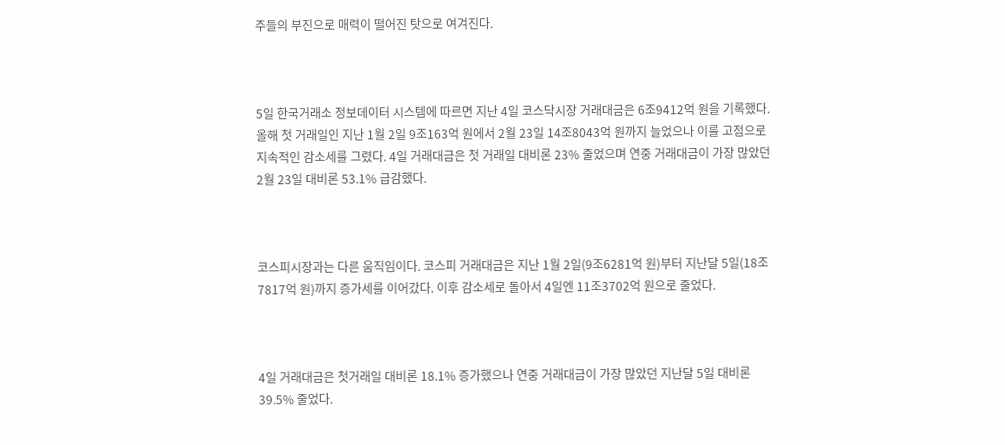주들의 부진으로 매력이 떨어진 탓으로 여겨진다.



5일 한국거래소 정보데이터 시스템에 따르면 지난 4일 코스닥시장 거래대금은 6조9412억 원을 기록했다. 올해 첫 거래일인 지난 1월 2일 9조163억 원에서 2월 23일 14조8043억 원까지 늘었으나 이를 고점으로 지속적인 감소세를 그렸다. 4일 거래대금은 첫 거래일 대비론 23% 줄었으며 연중 거래대금이 가장 많았던 2월 23일 대비론 53.1% 급감했다.



코스피시장과는 다른 움직임이다. 코스피 거래대금은 지난 1월 2일(9조6281억 원)부터 지난달 5일(18조7817억 원)까지 증가세를 이어갔다. 이후 감소세로 돌아서 4일엔 11조3702억 원으로 줄었다.



4일 거래대금은 첫거래일 대비론 18.1% 증가했으나 연중 거래대금이 가장 많았던 지난달 5일 대비론 39.5% 줄었다.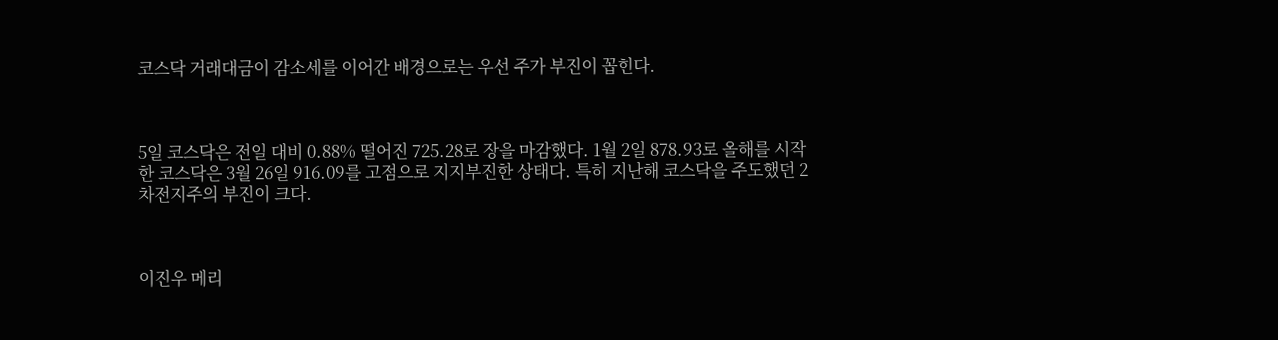코스닥 거래대금이 감소세를 이어간 배경으로는 우선 주가 부진이 꼽힌다.



5일 코스닥은 전일 대비 0.88% 떨어진 725.28로 장을 마감했다. 1월 2일 878.93로 올해를 시작한 코스닥은 3월 26일 916.09를 고점으로 지지부진한 상태다. 특히 지난해 코스닥을 주도했던 2차전지주의 부진이 크다.



이진우 메리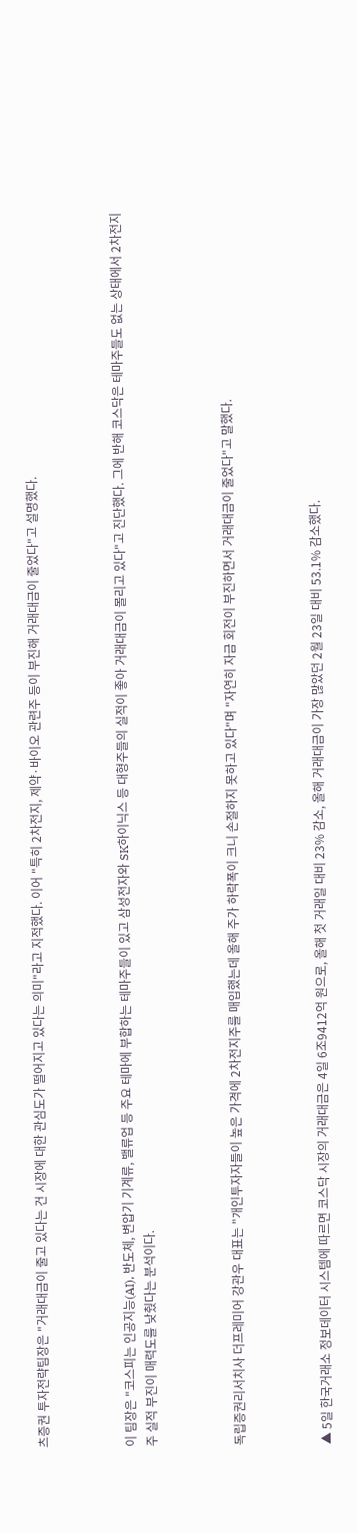츠증권 투자전략팀장은 "거래대금이 줄고 있다는 건 시장에 대한 관심도가 떨어지고 있다는 의미"라고 지적했다. 이어 "특히 2차전지, 제약·바이오 관련주 등이 부진해 거래대금이 줄었다"고 설명했다.



이 팀장은 "코스피는 인공지능(AI), 반도체, 변압기 기계류, 밸류업 등 주요 테마에 부합하는 테마주들이 있고 삼성전자와 SK하이닉스 등 대형주들의 실적이 좋아 거래대금이 몰리고 있다"고 진단했다. 그에 반해 코스닥은 테마주들도 없는 상태에서 2차전지주 실적 부진이 매력도를 낮췄다는 분석이다.



독립증권리서치사 더프레미어 강관우 대표는 "개인투자자들이 높은 가격에 2차전지주를 매입했는데 올해 주가 하락폭이 크니 손절하지 못하고 있다"며 "자연히 자금 회전이 부진하면서 거래대금이 줄었다"고 말했다.



▲ 5일 한국거래소 정보데이터 시스템에 따르면 코스닥 시장의 거래대금은 4일 6조9412억 원으로, 올해 첫 거래일 대비 23% 감소, 올해 거래대금이 가장 많았던 2월 23일 대비 53.1% 감소했다.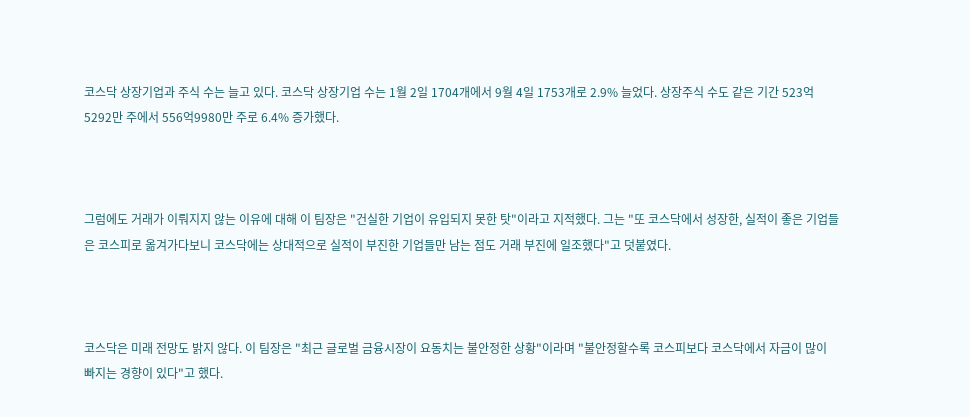코스닥 상장기업과 주식 수는 늘고 있다. 코스닥 상장기업 수는 1월 2일 1704개에서 9월 4일 1753개로 2.9% 늘었다. 상장주식 수도 같은 기간 523억5292만 주에서 556억9980만 주로 6.4% 증가했다.



그럼에도 거래가 이뤄지지 않는 이유에 대해 이 팀장은 "건실한 기업이 유입되지 못한 탓"이라고 지적했다. 그는 "또 코스닥에서 성장한, 실적이 좋은 기업들은 코스피로 옮겨가다보니 코스닥에는 상대적으로 실적이 부진한 기업들만 남는 점도 거래 부진에 일조했다"고 덧붙였다.



코스닥은 미래 전망도 밝지 않다. 이 팀장은 "최근 글로벌 금융시장이 요동치는 불안정한 상황"이라며 "불안정할수록 코스피보다 코스닥에서 자금이 많이 빠지는 경향이 있다"고 했다.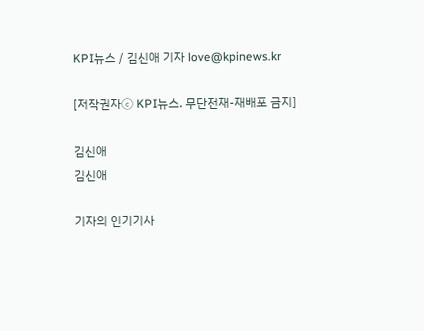KPI뉴스 / 김신애 기자 love@kpinews.kr

[저작권자ⓒ KPI뉴스. 무단전재-재배포 금지]

김신애
김신애

기자의 인기기사